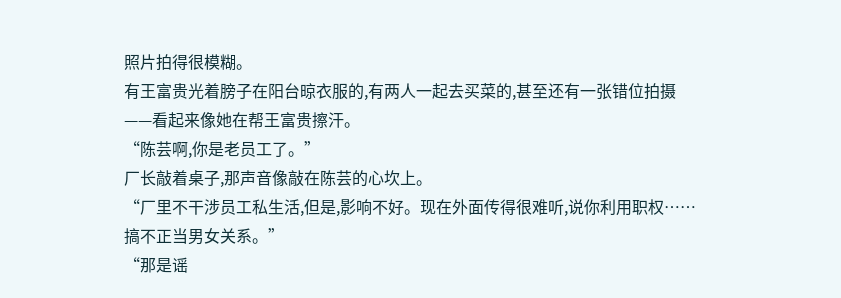照片拍得很模糊。
有王富贵光着膀子在阳台晾衣服的,有两人一起去买菜的,甚至还有一张错位拍摄——看起来像她在帮王富贵擦汗。
“陈芸啊,你是老员工了。”
厂长敲着桌子,那声音像敲在陈芸的心坎上。
“厂里不干涉员工私生活,但是,影响不好。现在外面传得很难听,说你利用职权……搞不正当男女关系。”
“那是谣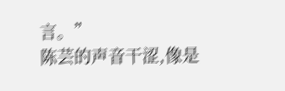言。”
陈芸的声音干涩,像是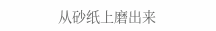从砂纸上磨出来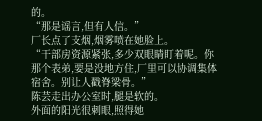的。
“那是谣言,但有人信。”
厂长点了支烟,烟雾喷在她脸上。
“干部房资源紧张,多少双眼睛盯着呢。你那个表弟,要是没地方住,厂里可以协调集体宿舍。别让人戳脊梁骨。”
陈芸走出办公室时,腿是软的。
外面的阳光很刺眼,照得她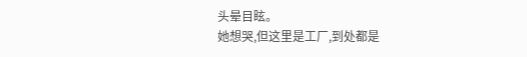头晕目眩。
她想哭,但这里是工厂,到处都是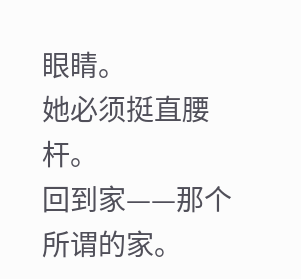眼睛。
她必须挺直腰杆。
回到家——那个所谓的家。